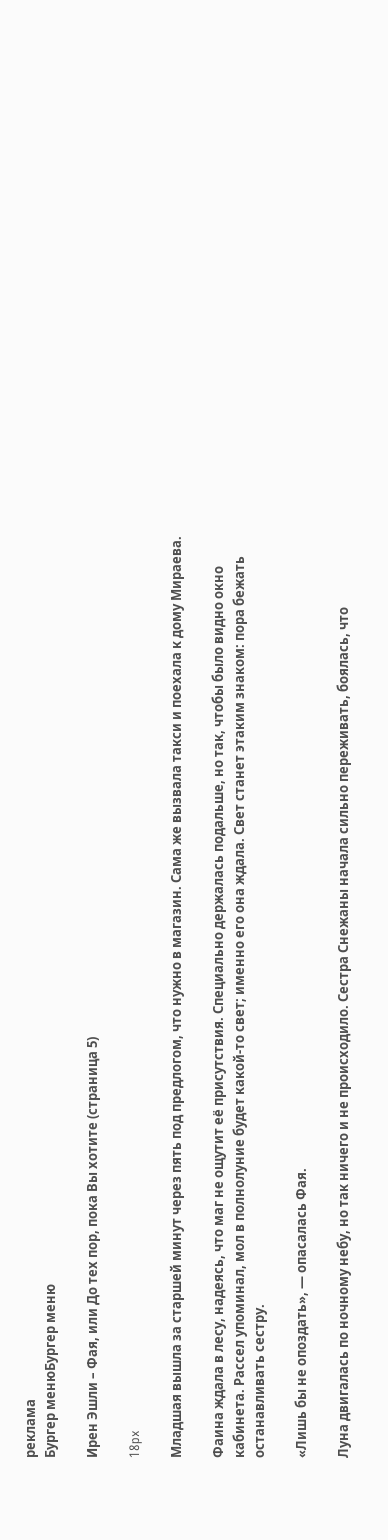реклама
Бургер менюБургер меню

Ирен Эшли – Фая, или До тех пор, пока Вы хотите (страница 5)

18px

Младшая вышла за старшей минут через пять под предлогом, что нужно в магазин. Сама же вызвала такси и поехала к дому Мираева.

Фаина ждала в лесу, надеясь, что маг не ощутит её присутствия. Специально держалась подальше, но так, чтобы было видно окно кабинета. Рассел упоминал, мол в полнолуние будет какой-то свет; именно его она ждала. Свет станет этаким знаком: пора бежать останавливать сестру.

«Лишь бы не опоздать», — опасалась Фая.

Луна двигалась по ночному небу, но так ничего и не происходило. Сестра Снежаны начала сильно переживать, боялась, что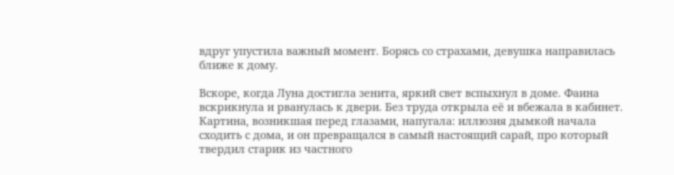вдруг упустила важный момент. Борясь со страхами, девушка направилась ближе к дому.

Вскоре, когда Луна достигла зенита, яркий свет вспыхнул в доме. Фаина вскрикнула и рванулась к двери. Без труда открыла её и вбежала в кабинет. Картина, возникшая перед глазами, напугала: иллюзия дымкой начала сходить с дома, и он превращался в самый настоящий сарай, про который твердил старик из частного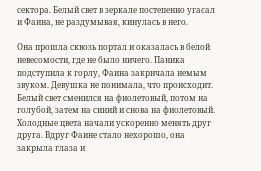сектора. Белый свет в зеркале постепенно угасал и Фаина, не раздумывая, кинулась в него.

Она прошла сквозь портал и оказалась в белой невесомости, где не было ничего. Паника подступила к горлу, Фаина закричала немым звуком. Девушка не понимала, что происходит. Белый свет сменился на фиолетовый, потом на голубой, затем на синий и снова на фиолетовый. Холодные цвета начали ускоренно менять друг друга. Вдруг Фаине стало нехорошо, она закрыла глаза и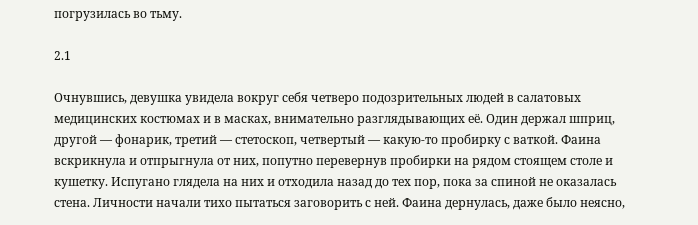погрузилась во тьму.

2.1

Очнувшись, девушка увидела вокруг себя четверо подозрительных людей в салатовых медицинских костюмах и в масках, внимательно разглядывающих её. Один держал шприц, другой — фонарик, третий — стетоскоп, четвертый — какую-то пробирку с ваткой. Фаина вскрикнула и отпрыгнула от них, попутно перевернув пробирки на рядом стоящем столе и кушетку. Испугано глядела на них и отходила назад до тех пор, пока за спиной не оказалась стена. Личности начали тихо пытаться заговорить с ней. Фаина дернулась, даже было неясно,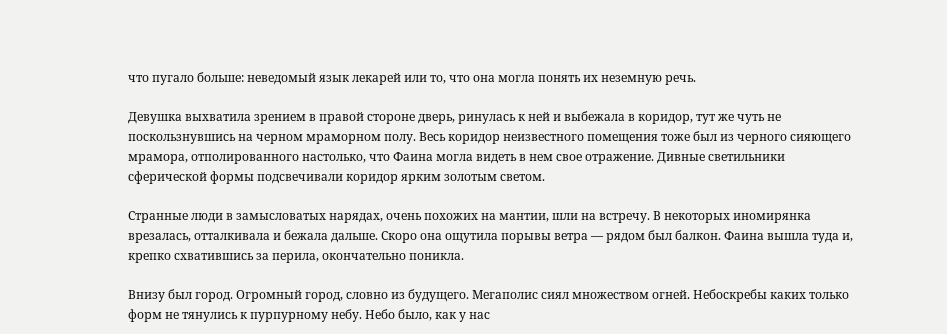что пугало больше: неведомый язык лекарей или то, что она могла понять их неземную речь.

Девушка выхватила зрением в правой стороне дверь, ринулась к ней и выбежала в коридор, тут же чуть не поскользнувшись на черном мраморном полу. Весь коридор неизвестного помещения тоже был из черного сияющего мрамора, отполированного настолько, что Фаина могла видеть в нем свое отражение. Дивные светильники сферической формы подсвечивали коридор ярким золотым светом.

Странные люди в замысловатых нарядах, очень похожих на мантии, шли на встречу. В некоторых иномирянка врезалась, отталкивала и бежала дальше. Скоро она ощутила порывы ветра — рядом был балкон. Фаина вышла туда и, крепко схватившись за перила, окончательно поникла.

Внизу был город. Огромный город, словно из будущего. Мегаполис сиял множеством огней. Небоскребы каких только форм не тянулись к пурпурному небу. Небо было, как у нас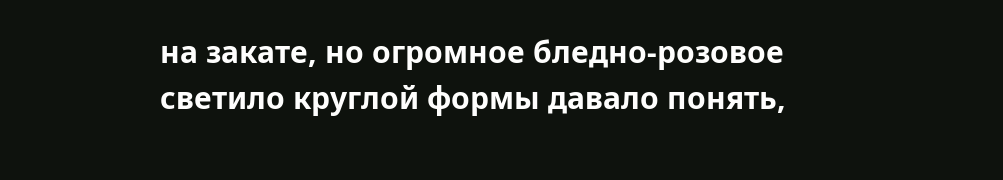на закате, но огромное бледно-розовое светило круглой формы давало понять,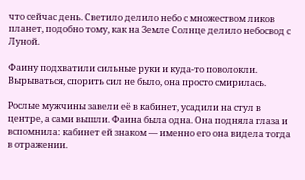что сейчас день. Светило делило небо с множеством ликов планет, подобно тому, как на Земле Солнце делило небосвод с Луной.

Фаину подхватили сильные руки и куда-то поволокли. Вырываться, спорить сил не было, она просто смирилась.

Рослые мужчины завели её в кабинет, усадили на стул в центре, а сами вышли. Фаина была одна. Она подняла глаза и вспомнила: кабинет ей знаком — именно его она видела тогда в отражении.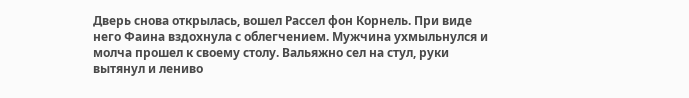Дверь снова открылась, вошел Рассел фон Корнель. При виде него Фаина вздохнула с облегчением. Мужчина ухмыльнулся и молча прошел к своему столу. Вальяжно сел на стул, руки вытянул и лениво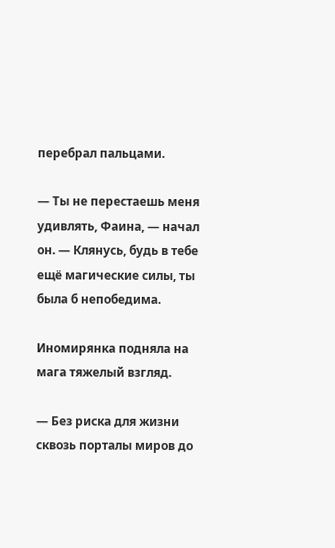перебрал пальцами.

— Ты не перестаешь меня удивлять, Фаина, — начал он. — Клянусь, будь в тебе ещё магические силы, ты была б непобедима.

Иномирянка подняла на мага тяжелый взгляд.

— Без риска для жизни сквозь порталы миров до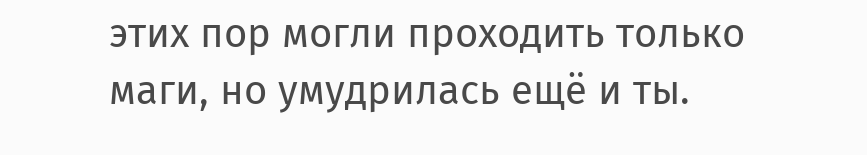этих пор могли проходить только маги, но умудрилась ещё и ты.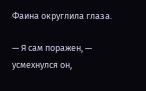Фаина округлила глаза.

— Я сам поражен, — усмехнулся он,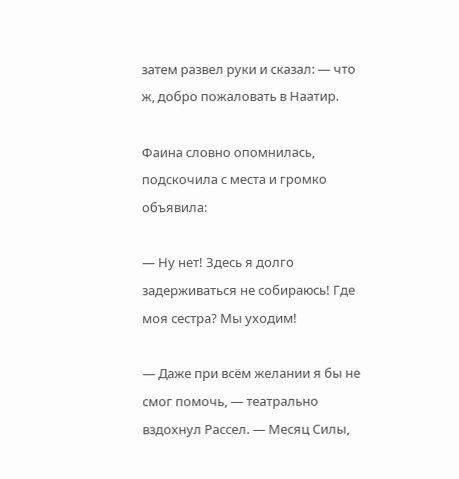затем развел руки и сказал: — что ж, добро пожаловать в Наатир.

Фаина словно опомнилась, подскочила с места и громко объявила:

— Ну нет! Здесь я долго задерживаться не собираюсь! Где моя сестра? Мы уходим!

— Даже при всём желании я бы не смог помочь, — театрально вздохнул Рассел. — Месяц Силы,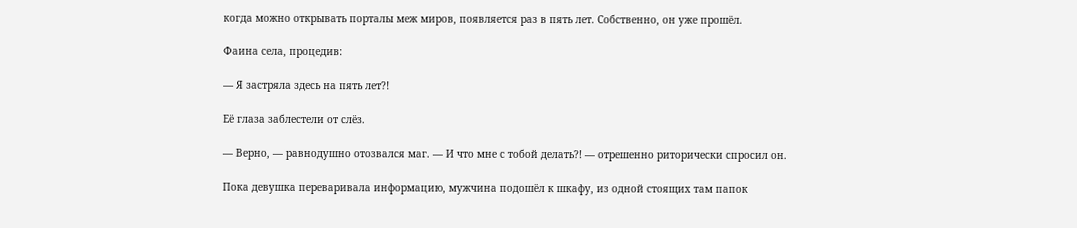когда можно открывать порталы меж миров, появляется раз в пять лет. Собственно, он уже прошёл.

Фаина села, процедив:

— Я застряла здесь на пять лет?!

Её глаза заблестели от слёз.

— Верно, — равнодушно отозвался маг. — И что мне с тобой делать?! — отрешенно риторически спросил он.

Пока девушка переваривала информацию, мужчина подошёл к шкафу, из одной стоящих там папок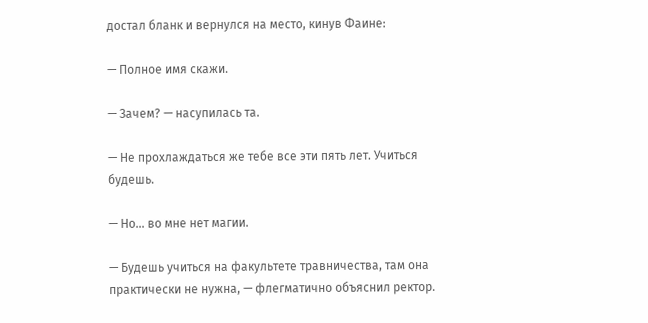достал бланк и вернулся на место, кинув Фаине:

— Полное имя скажи.

— Зачем? — насупилась та.

— Не прохлаждаться же тебе все эти пять лет. Учиться будешь.

— Но… во мне нет магии.

— Будешь учиться на факультете травничества, там она практически не нужна, — флегматично объяснил ректор.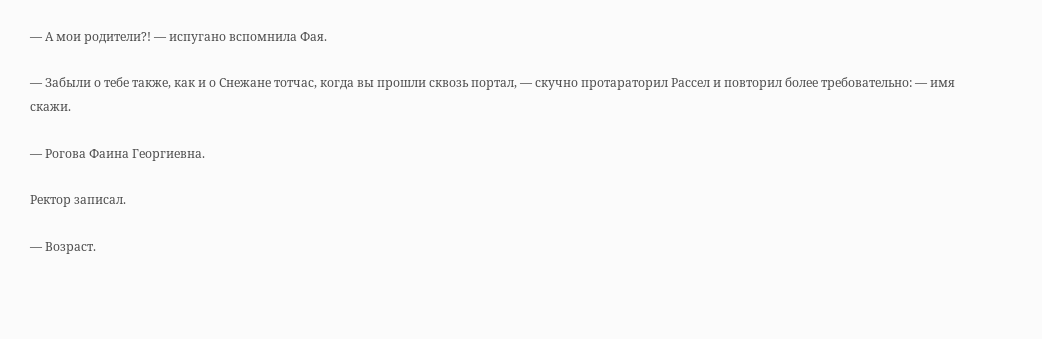— А мои родители?! — испугано вспомнила Фая.

— Забыли о тебе также, как и о Снежане тотчас, когда вы прошли сквозь портал, — скучно протараторил Рассел и повторил более требовательно: — имя скажи.

— Рогова Фаина Георгиевна.

Ректор записал.

— Возраст.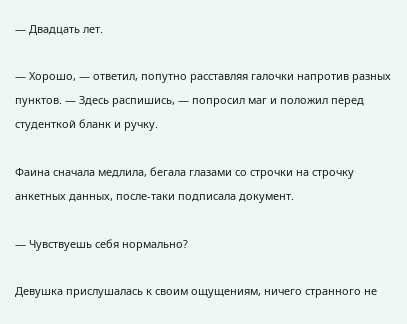— Двадцать лет.

— Хорошо, — ответил, попутно расставляя галочки напротив разных пунктов. — Здесь распишись, — попросил маг и положил перед студенткой бланк и ручку.

Фаина сначала медлила, бегала глазами со строчки на строчку анкетных данных, после-таки подписала документ.

— Чувствуешь себя нормально?

Девушка прислушалась к своим ощущениям, ничего странного не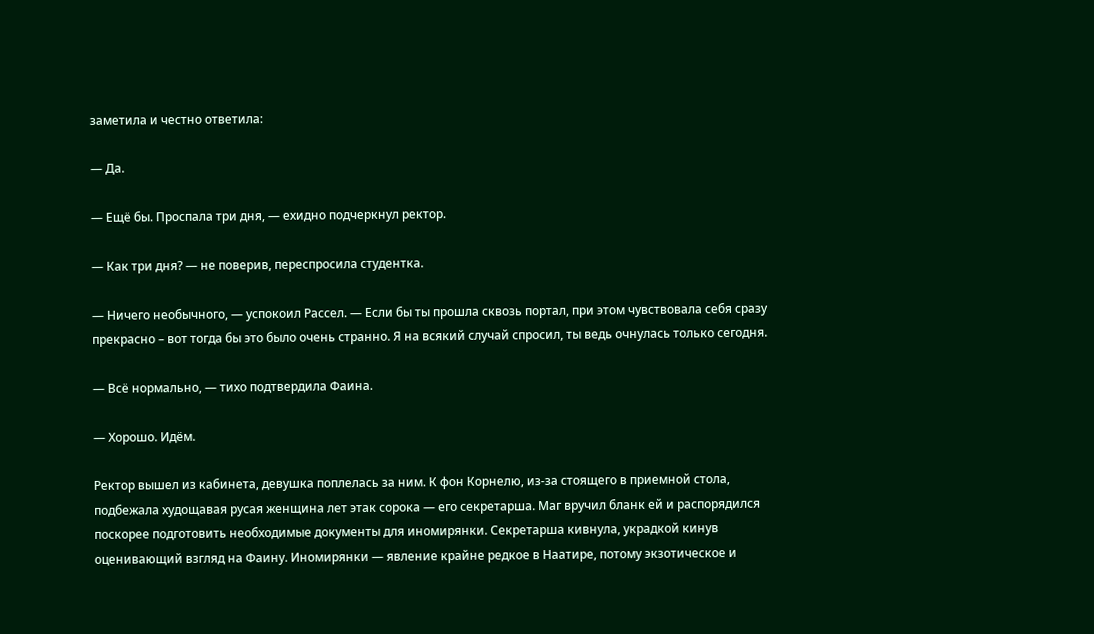заметила и честно ответила:

— Да.

— Ещё бы. Проспала три дня, — ехидно подчеркнул ректор.

— Как три дня? — не поверив, переспросила студентка.

— Ничего необычного, — успокоил Рассел. — Если бы ты прошла сквозь портал, при этом чувствовала себя сразу прекрасно – вот тогда бы это было очень странно. Я на всякий случай спросил, ты ведь очнулась только сегодня.

— Всё нормально, — тихо подтвердила Фаина.

— Хорошо. Идём.

Ректор вышел из кабинета, девушка поплелась за ним. К фон Корнелю, из-за стоящего в приемной стола, подбежала худощавая русая женщина лет этак сорока — его секретарша. Маг вручил бланк ей и распорядился поскорее подготовить необходимые документы для иномирянки. Секретарша кивнула, украдкой кинув оценивающий взгляд на Фаину. Иномирянки — явление крайне редкое в Наатире, потому экзотическое и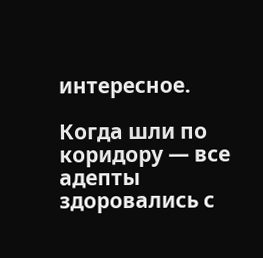интересное.

Когда шли по коридору — все адепты здоровались с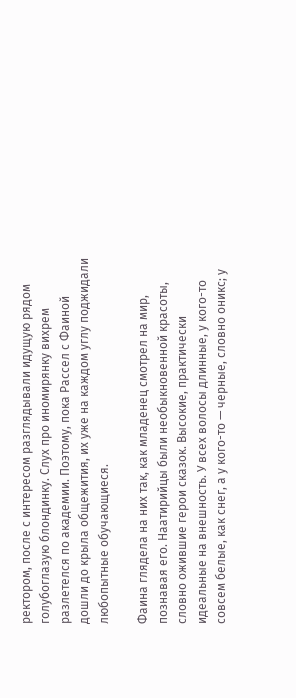ректором, после с интересом разглядывали идущую рядом голубоглазую блондинку. Слух про иномирянку вихрем разлетелся по академии. Поэтому, пока Рассел с Фаиной дошли до крыла общежития, их уже на каждом углу поджидали любопытные обучающиеся.

Фаина глядела на них так, как младенец смотрел на мир, познавая его. Наатирийцы были необыкновенной красоты, словно ожившие герои сказок. Высокие, практически идеальные на внешность. У всех волосы длинные, у кого-то совсем белые, как снег, а у кого-то — черные, словно оникс; у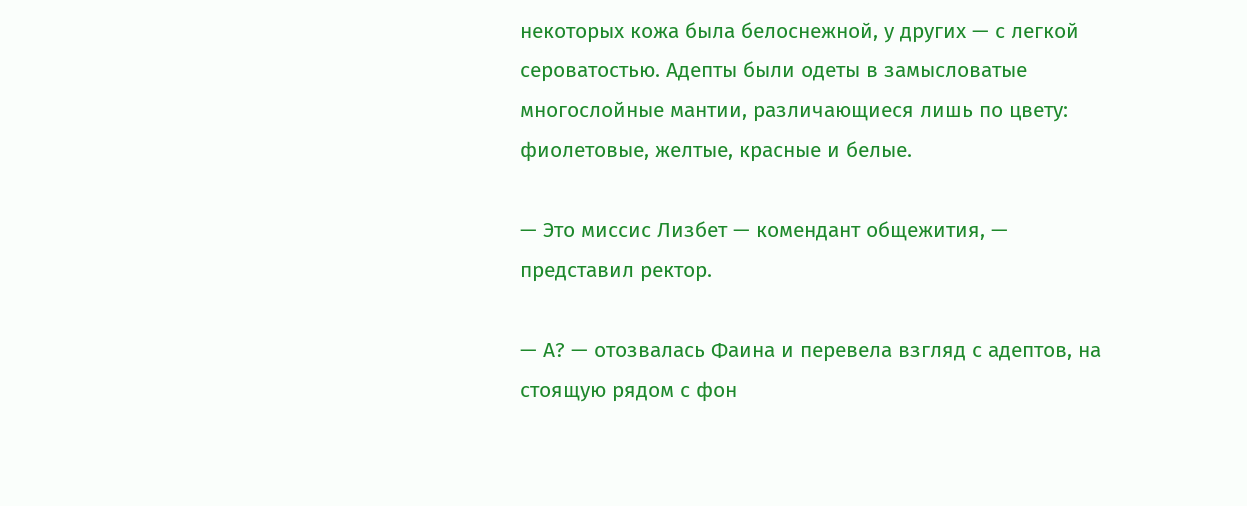некоторых кожа была белоснежной, у других — с легкой сероватостью. Адепты были одеты в замысловатые многослойные мантии, различающиеся лишь по цвету: фиолетовые, желтые, красные и белые.

— Это миссис Лизбет — комендант общежития, — представил ректор.

— А? — отозвалась Фаина и перевела взгляд с адептов, на стоящую рядом с фон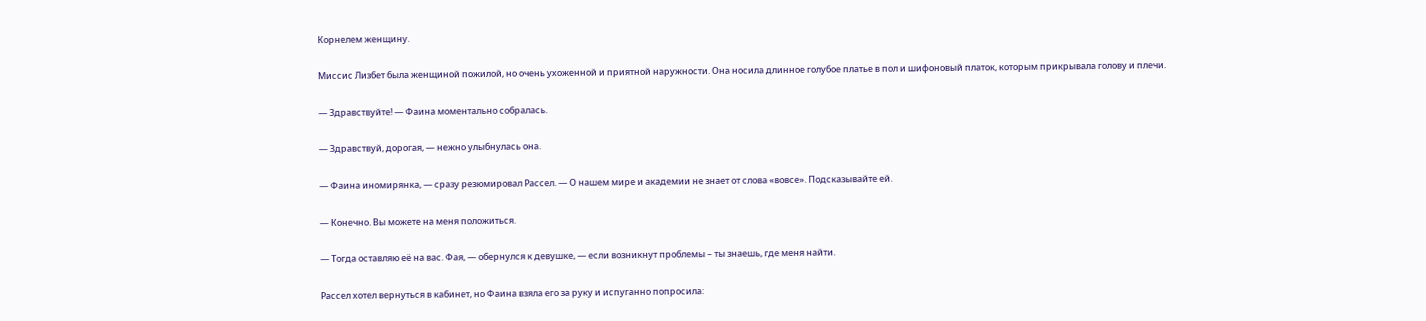Корнелем женщину.

Миссис Лизбет была женщиной пожилой, но очень ухоженной и приятной наружности. Она носила длинное голубое платье в пол и шифоновый платок, которым прикрывала голову и плечи.

— Здравствуйте! — Фаина моментально собралась.

— Здравствуй, дорогая, — нежно улыбнулась она.

— Фаина иномирянка, — сразу резюмировал Рассел. — О нашем мире и академии не знает от слова «вовсе». Подсказывайте ей.

— Конечно. Вы можете на меня положиться.

— Тогда оставляю её на вас. Фая, — обернулся к девушке, — если возникнут проблемы – ты знаешь, где меня найти.

Рассел хотел вернуться в кабинет, но Фаина взяла его за руку и испуганно попросила: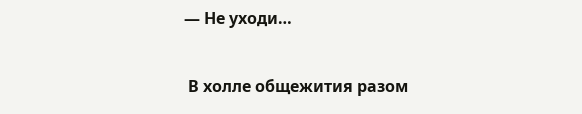— Не уходи…

 В холле общежития разом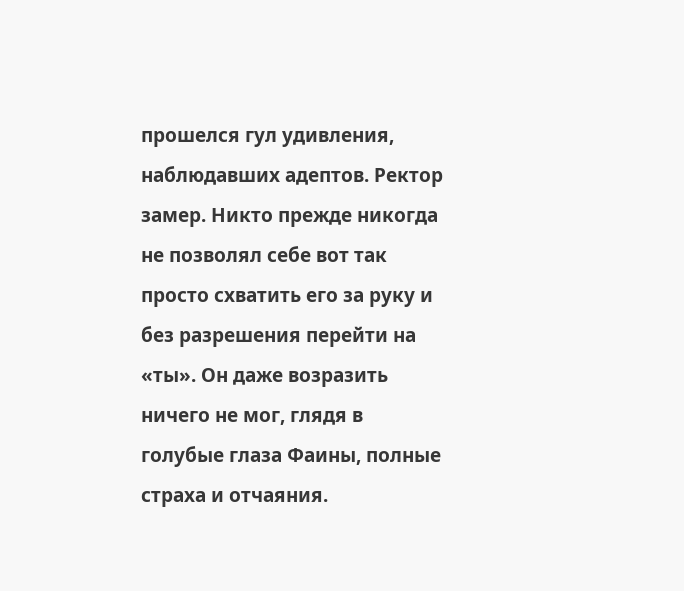прошелся гул удивления, наблюдавших адептов. Ректор замер. Никто прежде никогда не позволял себе вот так просто схватить его за руку и без разрешения перейти на «ты». Он даже возразить ничего не мог, глядя в голубые глаза Фаины, полные страха и отчаяния.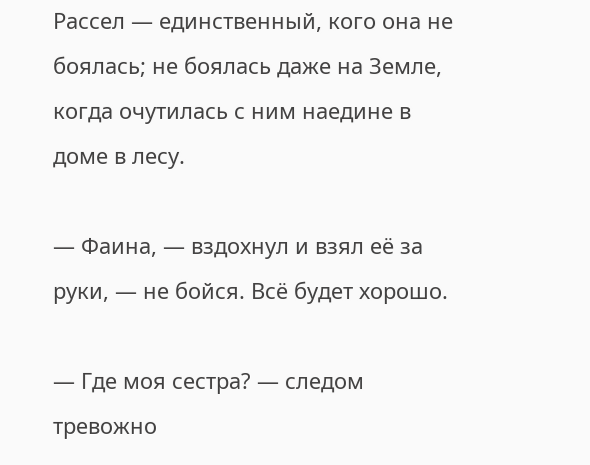Рассел — единственный, кого она не боялась; не боялась даже на Земле, когда очутилась с ним наедине в доме в лесу.

— Фаина, — вздохнул и взял её за руки, — не бойся. Всё будет хорошо.

— Где моя сестра? — следом тревожно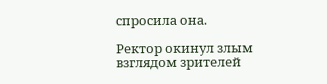спросила она.

Ректор окинул злым взглядом зрителей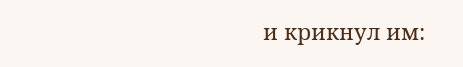и крикнул им: